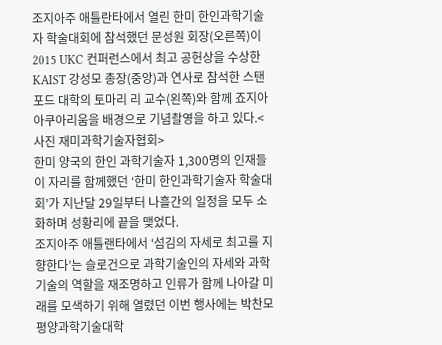조지아주 애틀란타에서 열린 한미 한인과학기술자 학술대회에 참석했던 문성원 회장(오른쪽)이 2015 UKC 컨퍼런스에서 최고 공헌상을 수상한 KAIST 강성모 총장(중앙)과 연사로 참석한 스탠포드 대학의 토마리 리 교수(왼쪽)와 함께 죠지아 아쿠아리움을 배경으로 기념촬영을 하고 있다.<사진 재미과학기술자협회>
한미 양국의 한인 과학기술자 1,300명의 인재들이 자리를 함께했던 ‘한미 한인과학기술자 학술대회’가 지난달 29일부터 나흘간의 일정을 모두 소화하며 성황리에 끝을 맺었다.
조지아주 애틀랜타에서 ‘섬김의 자세로 최고를 지향한다’는 슬로건으로 과학기술인의 자세와 과학기술의 역할을 재조명하고 인류가 함께 나아갈 미래를 모색하기 위해 열렸던 이번 행사에는 박찬모 평양과학기술대학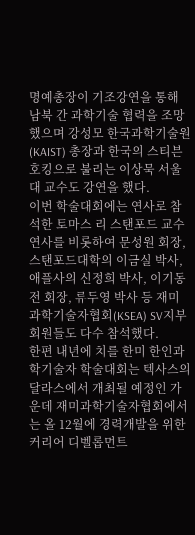명예총장이 기조강연을 통해 남북 간 과학기술 협력을 조망했으며 강성모 한국과학기술원(KAIST) 총장과 한국의 스티븐 호킹으로 불리는 이상묵 서울대 교수도 강연을 했다.
이번 학술대회에는 연사로 참석한 토마스 리 스탠포드 교수 연사를 비롯하여 문성원 회장, 스탠포드대학의 이금실 박사, 애플사의 신정희 박사, 이기동 전 회장, 류두영 박사 등 재미과학기술자협회(KSEA) SV지부회원들도 다수 참석했다.
한편 내년에 치를 한미 한인과학기술자 학술대회는 텍사스의 달라스에서 개최될 예정인 가운데 재미과학기술자협회에서는 올 12월에 경력개발을 위한 커리어 디벨롭먼트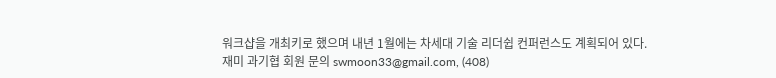워크샵을 개최키로 했으며 내년 1월에는 차세대 기술 리더쉽 컨퍼런스도 계획되어 있다.
재미 과기협 회원 문의 swmoon33@gmail.com, (408)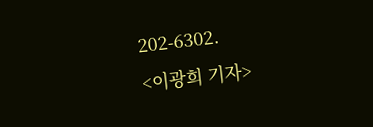202-6302.
<이광희 기자>